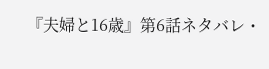『夫婦と16歳』第6話ネタバレ・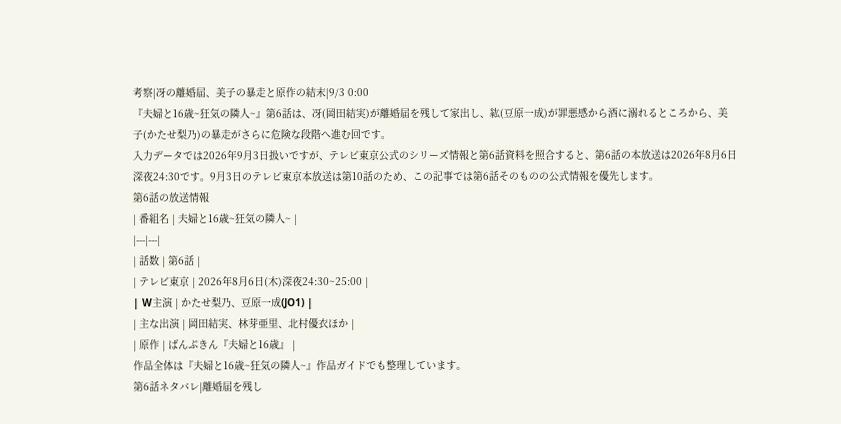考察|冴の離婚届、美子の暴走と原作の結末|9/3 0:00
『夫婦と16歳~狂気の隣人~』第6話は、冴(岡田結実)が離婚届を残して家出し、紘(豆原一成)が罪悪感から酒に溺れるところから、美子(かたせ梨乃)の暴走がさらに危険な段階へ進む回です。
入力データでは2026年9月3日扱いですが、テレビ東京公式のシリーズ情報と第6話資料を照合すると、第6話の本放送は2026年8月6日深夜24:30です。9月3日のテレビ東京本放送は第10話のため、この記事では第6話そのものの公式情報を優先します。
第6話の放送情報
| 番組名 | 夫婦と16歳~狂気の隣人~ |
|---|---|
| 話数 | 第6話 |
| テレビ東京 | 2026年8月6日(木)深夜24:30~25:00 |
| W主演 | かたせ梨乃、豆原一成(JO1) |
| 主な出演 | 岡田結実、林芽亜里、北村優衣ほか |
| 原作 | ぱんぷきん『夫婦と16歳』 |
作品全体は『夫婦と16歳~狂気の隣人~』作品ガイドでも整理しています。
第6話ネタバレ|離婚届を残し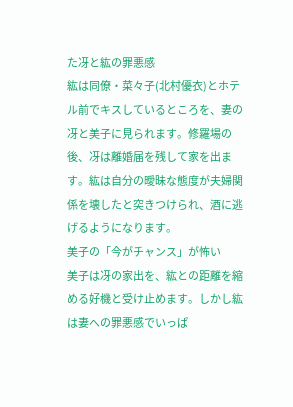た冴と紘の罪悪感
紘は同僚・菜々子(北村優衣)とホテル前でキスしているところを、妻の冴と美子に見られます。修羅場の後、冴は離婚届を残して家を出ます。紘は自分の曖昧な態度が夫婦関係を壊したと突きつけられ、酒に逃げるようになります。
美子の「今がチャンス」が怖い
美子は冴の家出を、紘との距離を縮める好機と受け止めます。しかし紘は妻への罪悪感でいっぱ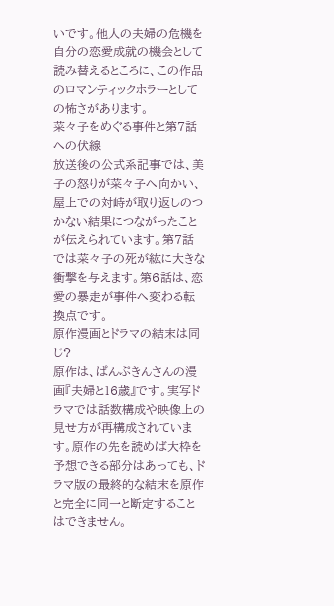いです。他人の夫婦の危機を自分の恋愛成就の機会として読み替えるところに、この作品のロマンティックホラーとしての怖さがあります。
菜々子をめぐる事件と第7話への伏線
放送後の公式系記事では、美子の怒りが菜々子へ向かい、屋上での対峙が取り返しのつかない結果につながったことが伝えられています。第7話では菜々子の死が紘に大きな衝撃を与えます。第6話は、恋愛の暴走が事件へ変わる転換点です。
原作漫画とドラマの結末は同じ?
原作は、ぱんぷきんさんの漫画『夫婦と16歳』です。実写ドラマでは話数構成や映像上の見せ方が再構成されています。原作の先を読めば大枠を予想できる部分はあっても、ドラマ版の最終的な結末を原作と完全に同一と断定することはできません。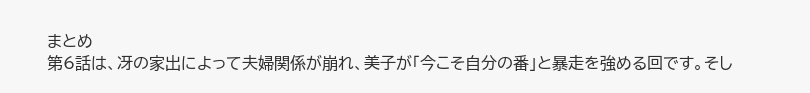まとめ
第6話は、冴の家出によって夫婦関係が崩れ、美子が「今こそ自分の番」と暴走を強める回です。そし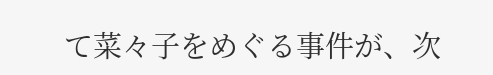て菜々子をめぐる事件が、次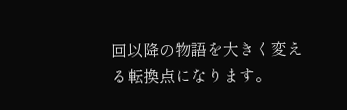回以降の物語を大きく変える転換点になります。